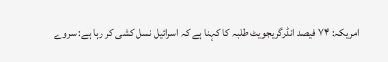امریکہ: ۷۴ فیصد انڈرگریجویٹ طلبہ کا کہنا ہے کہ اسرائیل نسل کشی کر رہا ہے: سروے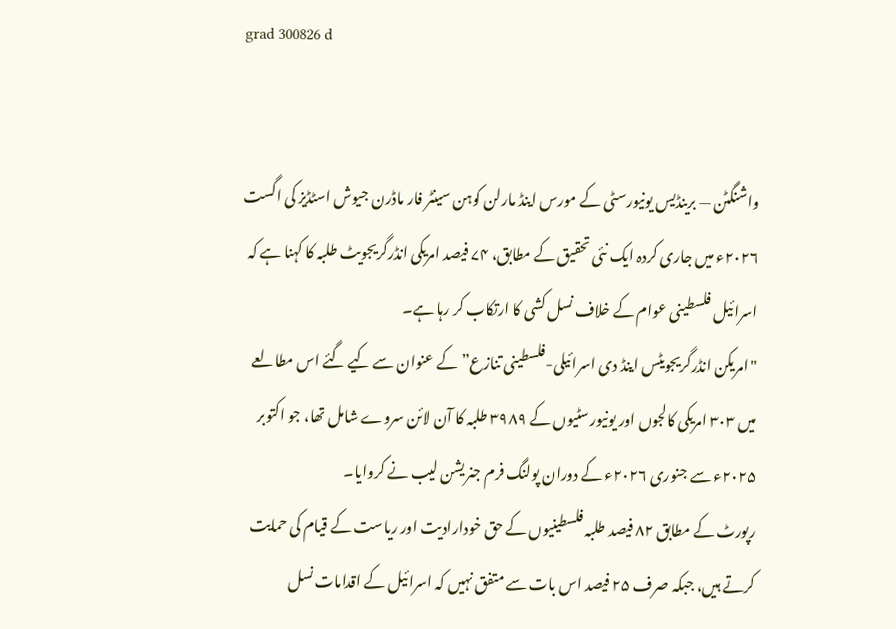grad 300826 d


واشنگٹن — برینڈیس یونیورسٹی کے مورس اینڈ مارلن کوہن سینٹر فار ماڈرن جیوش اسٹڈیز کی اگست ۲۰۲۶ء میں جاری کردہ ایک نئی تحقیق کے مطابق، ۷۴ فیصد امریکی انڈرگریجویٹ طلبہ کا کہنا ہے کہ اسرائیل فلسطینی عوام کے خلاف نسل کشی کا ارتکاب کر رہا ہے۔
"امریکن انڈرگریجویٹس اینڈ دی اسرائیلی-فلسطینی تنازع” کے عنوان سے کیے گئے اس مطالعے میں ۳۰۳ امریکی کالجوں اور یونیورسٹیوں کے ۳۹۸۹ طلبہ کا آن لائن سروے شامل تھا، جو اکتوبر ۲۰۲۵ء سے جنوری ۲۰۲۶ء کے دوران پولنگ فرم جنریشن لیب نے کروایا۔
رپورٹ کے مطابق ۸۲ فیصد طلبہ فلسطینیوں کے حق خودارادیت اور ریاست کے قیام کی حمایت کرتے ہیں، جبکہ صرف ۲۵ فیصد اس بات سے متفق نہیں کہ اسرائیل کے اقدامات نسل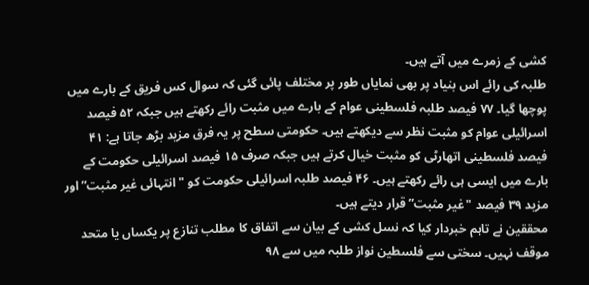کشی کے زمرے میں آتے ہیں۔
طلبہ کی رائے اس بنیاد پر بھی نمایاں طور پر مختلف پائی گئی کہ سوال کس فریق کے بارے میں پوچھا گیا۔ ۷۷ فیصد طلبہ فلسطینی عوام کے بارے میں مثبت رائے رکھتے ہیں جبکہ ۵۲ فیصد اسرائیلی عوام کو مثبت نظر سے دیکھتے ہیں۔ حکومتی سطح پر یہ فرق مزید بڑھ جاتا ہے: ۴۱ فیصد فلسطینی اتھارٹی کو مثبت خیال کرتے ہیں جبکہ صرف ۱۵ فیصد اسرائیلی حکومت کے بارے میں ایسی ہی رائے رکھتے ہیں۔ ۴۶ فیصد طلبہ اسرائیلی حکومت کو "انتہائی غیر مثبت” اور مزید ۳۹ فیصد "غیر مثبت” قرار دیتے ہیں۔
محققین نے تاہم خبردار کیا کہ نسل کشی کے بیان سے اتفاق کا مطلب تنازع پر یکساں یا متحد موقف نہیں۔ سختی سے فلسطین نواز طلبہ میں سے ۹۸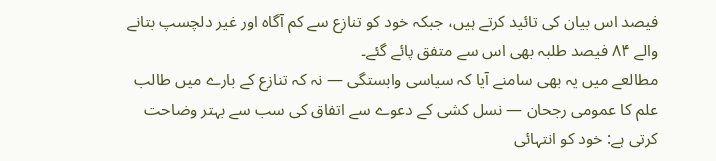فیصد اس بیان کی تائید کرتے ہیں، جبکہ خود کو تنازع سے کم آگاہ اور غیر دلچسپ بتانے والے ۸۴ فیصد طلبہ بھی اس سے متفق پائے گئے۔
مطالعے میں یہ بھی سامنے آیا کہ سیاسی وابستگی — نہ کہ تنازع کے بارے میں طالب علم کا عمومی رجحان — نسل کشی کے دعوے سے اتفاق کی سب سے بہتر وضاحت کرتی ہے: خود کو انتہائی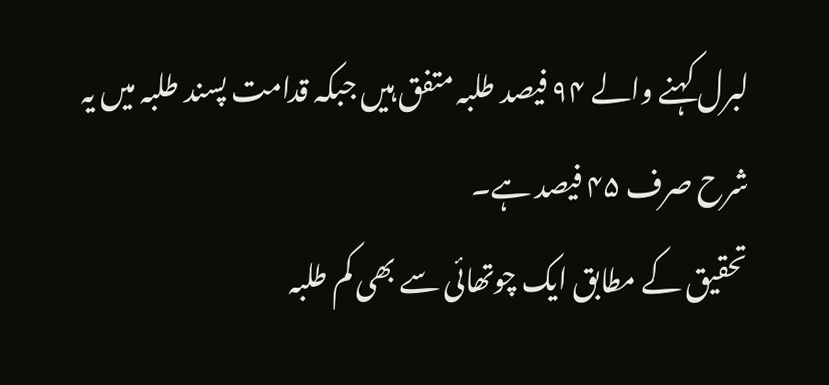لبرل کہنے والے ۹۴ فیصد طلبہ متفق ہیں جبکہ قدامت پسند طلبہ میں یہ شرح صرف ۴۵ فیصد ہے۔
تحقیق کے مطابق ایک چوتھائی سے بھی کم طلبہ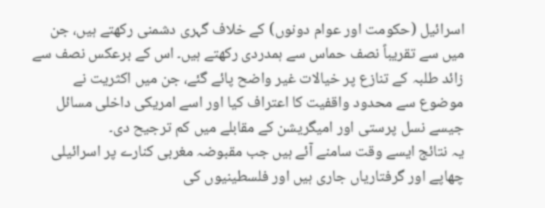اسرائیل (حکومت اور عوام دونوں) کے خلاف گہری دشمنی رکھتے ہیں، جن میں سے تقریباً نصف حماس سے ہمدردی رکھتے ہیں۔ اس کے برعکس نصف سے زائد طلبہ کے تنازع پر خیالات غیر واضح پائے گئے، جن میں اکثریت نے موضوع سے محدود واقفیت کا اعتراف کیا اور اسے امریکی داخلی مسائل جیسے نسل پرستی اور امیگریشن کے مقابلے میں کم ترجیح دی۔
یہ نتائج ایسے وقت سامنے آئے ہیں جب مقبوضہ مغربی کنارے پر اسرائیلی چھاپے اور گرفتاریاں جاری ہیں اور فلسطینیوں کی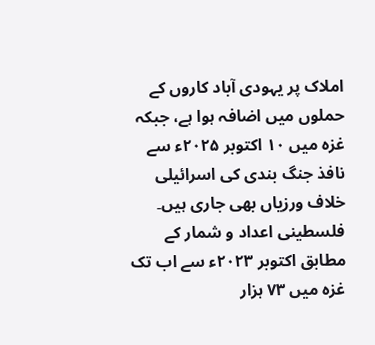املاک پر یہودی آباد کاروں کے حملوں میں اضافہ ہوا ہے، جبکہ غزہ میں ۱۰ اکتوبر ۲۰۲۵ء سے نافذ جنگ بندی کی اسرائیلی خلاف ورزیاں بھی جاری ہیں۔ فلسطینی اعداد و شمار کے مطابق اکتوبر ۲۰۲۳ء سے اب تک غزہ میں ۷۳ ہزار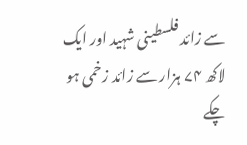سے زائد فلسطینی شہید اور ایک لاکھ ۷۴ ہزار سے زائد زخمی ہو چکے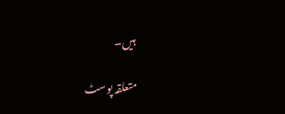ہیں۔

متعلقہ پوسٹ